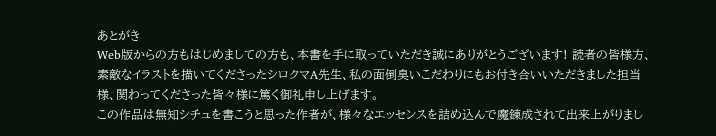あとがき
Web版からの方もはじめましての方も、本書を手に取っていただき誠にありがとうございます! 読者の皆様方、素敵なイラストを描いてくださったシロクマA先生、私の面倒臭いこだわりにもお付き合いいただきました担当様、関わってくださった皆々様に篤く御礼申し上げます。
この作品は無知シチュを書こうと思った作者が、様々なエッセンスを詰め込んで魔錬成されて出来上がりまし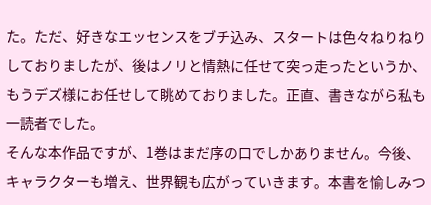た。ただ、好きなエッセンスをブチ込み、スタートは色々ねりねりしておりましたが、後はノリと情熱に任せて突っ走ったというか、もうデズ様にお任せして眺めておりました。正直、書きながら私も一読者でした。
そんな本作品ですが、1巻はまだ序の口でしかありません。今後、キャラクターも増え、世界観も広がっていきます。本書を愉しみつ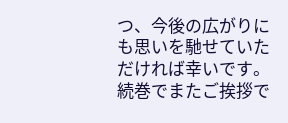つ、今後の広がりにも思いを馳せていただければ幸いです。
続巻でまたご挨拶で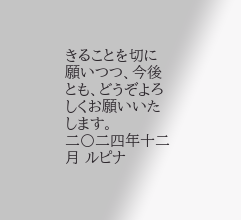きることを切に願いつつ、今後とも、どうぞよろしくお願いいたします。
二〇二四年十二月 ルピナ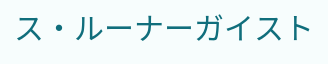ス・ルーナーガイスト